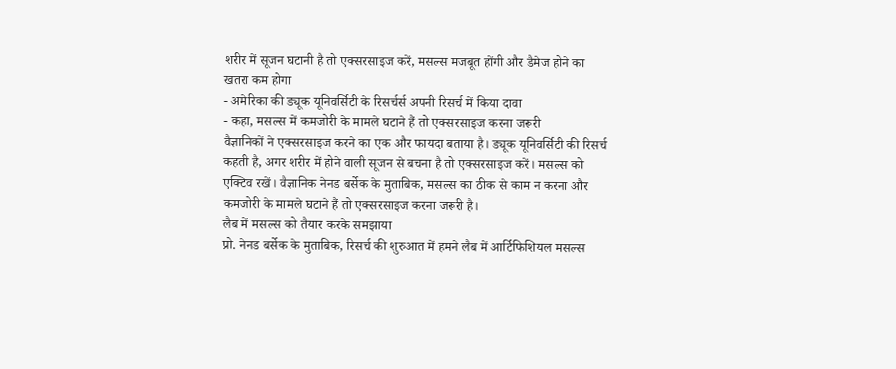शरीर में सूजन घटानी है तो एक्सरसाइज करें, मसल्स मजबूत होंगी और डैमेज होने का खतरा कम होगा
- अमेरिका की ड्यूक यूनिवर्सिटी के रिसर्चर्स अपनी रिसर्च में किया दावा
- कहा, मसल्स में कमजोरी के मामले घटाने हैं तो एक्सरसाइज करना जरूरी
वैज्ञानिकों ने एक्सरसाइज करने का एक और फायदा बताया है। ड्यूक यूनिवर्सिटी की रिसर्च कहती है, अगर शरीर में होने वाली सूजन से बचना है तो एक्सरसाइज करें। मसल्स को एक्टिव रखें। वैज्ञानिक नेनड बर्सेक के मुताबिक, मसल्स का ठीक से काम न करना और कमजोरी के मामले घटाने हैं तो एक्सरसाइज करना जरूरी है।
लैब में मसल्स को तैयार करके समझाया
प्रो. नेनड बर्सेक के मुताबिक, रिसर्च की शुरुआत में हमने लैब में आर्टिफिशियल मसल्स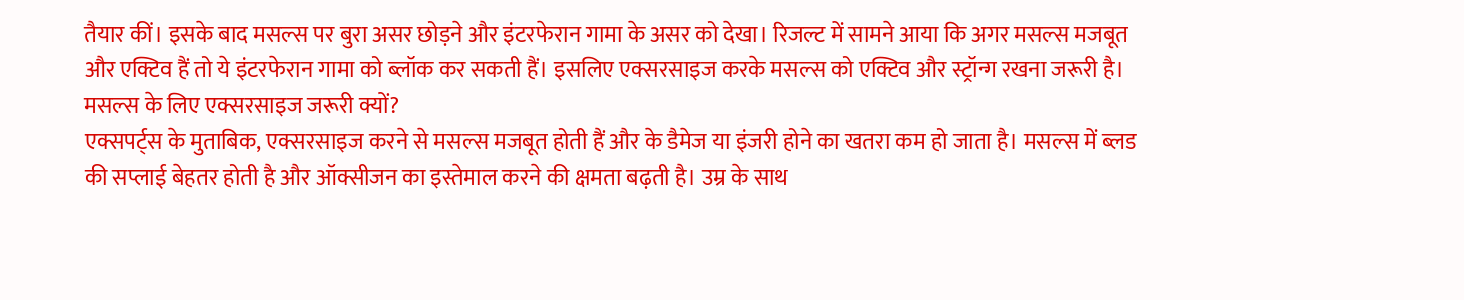तैयार कीं। इसके बाद मसल्स पर बुरा असर छोड़ने और इंटरफेरान गामा के असर को देखा। रिजल्ट में सामने आया कि अगर मसल्स मजबूत और एक्टिव हैं तो ये इंटरफेरान गामा को ब्लॉक कर सकती हैं। इसलिए एक्सरसाइज करके मसल्स को एक्टिव और स्ट्रॉन्ग रखना जरूरी है।
मसल्स के लिए एक्सरसाइज जरूरी क्यों?
एक्सपर्ट्स के मुताबिक, एक्सरसाइज करने से मसल्स मजबूत होती हैं और के डैमेज या इंजरी होने का खतरा कम हो जाता है। मसल्स में ब्लड की सप्लाई बेहतर होती है और ऑक्सीजन का इस्तेमाल करने की क्षमता बढ़ती है। उम्र के साथ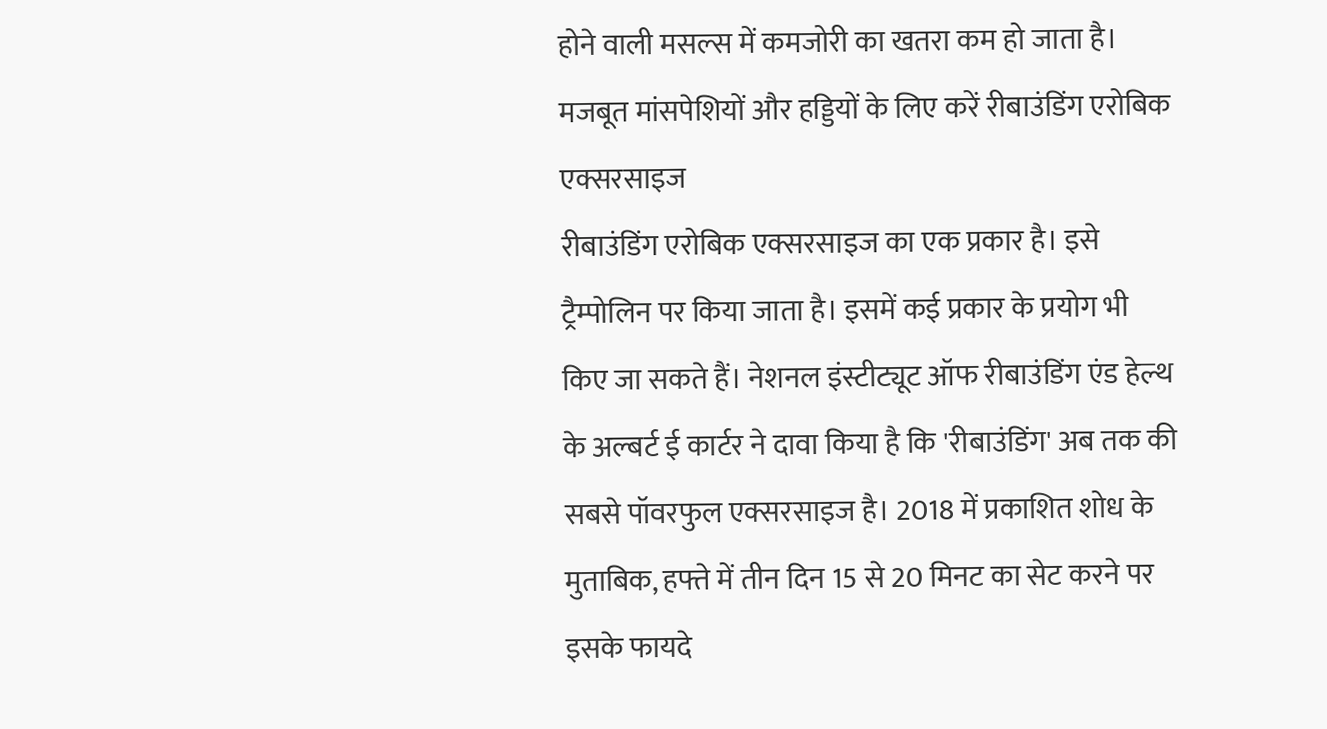होने वाली मसल्स में कमजोरी का खतरा कम हो जाता है।
मजबूत मांसपेशियों और हड्डियों के लिए करें रीबाउंडिंग एरोबिक एक्सरसाइज
रीबाउंडिंग एरोबिक एक्सरसाइज का एक प्रकार है। इसे ट्रैम्पोलिन पर किया जाता है। इसमें कई प्रकार के प्रयोग भी किए जा सकते हैं। नेशनल इंस्टीट्यूट ऑफ रीबाउंडिंग एंड हेल्थ के अल्बर्ट ई कार्टर ने दावा किया है कि 'रीबाउंडिंग' अब तक की सबसे पॉवरफुल एक्सरसाइज है। 2018 में प्रकाशित शोध के मुताबिक, हफ्ते में तीन दिन 15 से 20 मिनट का सेट करने पर इसके फायदे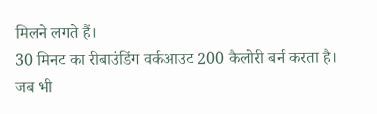मिलने लगते हैं।
30 मिनट का रीबाउंडिंग वर्कआउट 200 कैलोरी बर्न करता है। जब भी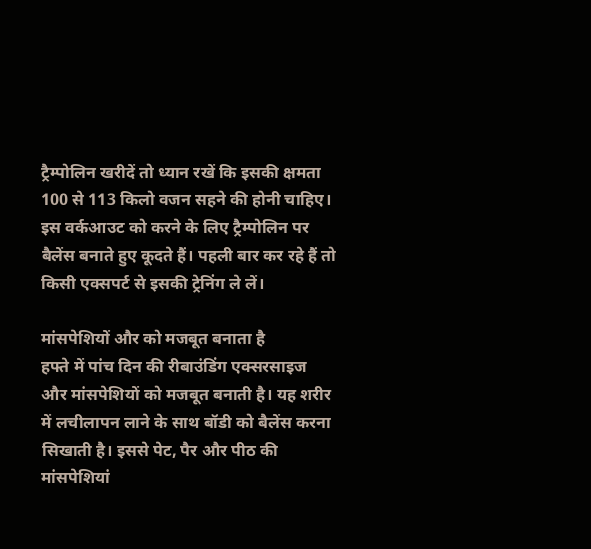ट्रैम्पोलिन खरीदें तो ध्यान रखें कि इसकी क्षमता 100 से 113 किलो वजन सहने की होनी चाहिए। इस वर्कआउट को करने के लिए ट्रैम्पोलिन पर बैलेंस बनाते हुए कूदते हैं। पहली बार कर रहे हैं तो किसी एक्सपर्ट से इसकी ट्रेनिंग ले लें।

मांसपेशियों और को मजबूत बनाता है
हफ्ते में पांच दिन की रीबाउंडिंग एक्सरसाइज और मांसपेशियों को मजबूत बनाती है। यह शरीर में लचीलापन लाने के साथ बॉडी को बैलेंस करना सिखाती है। इससे पेट, पैर और पीठ की मांसपेशियां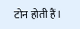टोन होती हैं।